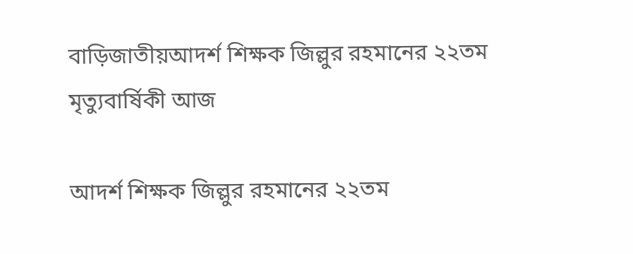বাড়িজাতীয়আদর্শ শিক্ষক জিল্লুর রহমানের ২২তম মৃত্যুবার্ষিকী আজ

আদর্শ শিক্ষক জিল্লুর রহমানের ২২তম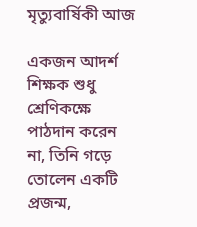মৃত্যুবার্ষিকী আজ

একজন আদর্শ শিক্ষক শুধু শ্রেণিকক্ষে পাঠদান করেন না, তিনি গড়ে তোলেন একটি প্রজন্ম,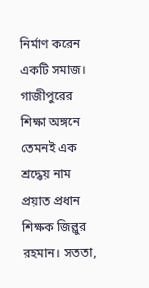নির্মাণ করেন একটি সমাজ। গাজীপুরের শিক্ষা অঙ্গনে তেমনই এক শ্রদ্ধেয় নাম প্রয়াত প্রধান শিক্ষক জিল্লুর রহমান। সততা,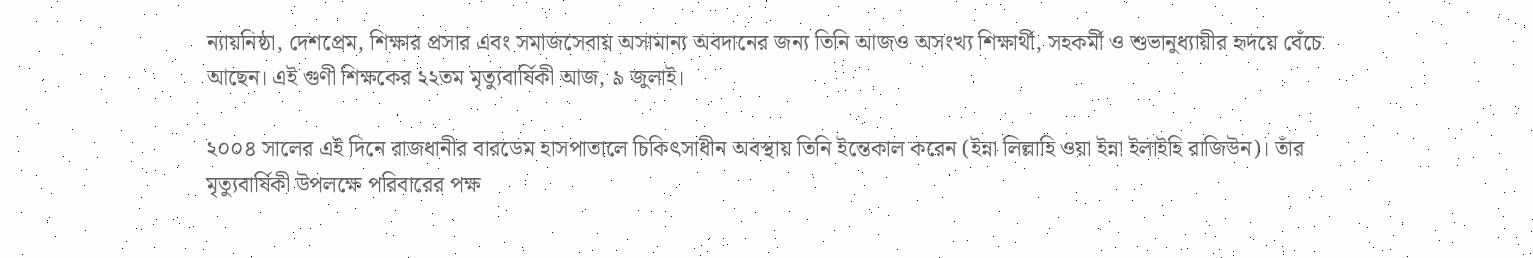ন্যায়নিষ্ঠা, দেশপ্রেম, শিক্ষার প্রসার এবং সমাজসেবায় অসামান্য অবদানের জন্য তিনি আজও অসংখ্য শিক্ষার্থী, সহকর্মী ও শুভানুধ্যায়ীর হৃদয়ে বেঁচে আছেন। এই গুণী শিক্ষকের ২২তম মৃত্যুবার্ষিকী আজ, ৯ জুলাই।

২০০৪ সালের এই দিনে রাজধানীর বারডেম হাসপাতালে চিকিৎসাধীন অবস্থায় তিনি ইন্তেকাল করেন (ইন্না লিল্লাহি ওয়া ইন্না ইলাইহি রাজিউন)। তাঁর মৃত্যুবার্ষিকী উপলক্ষে পরিবারের পক্ষ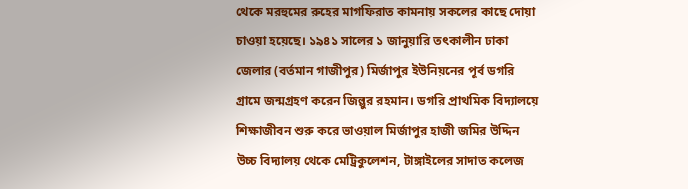থেকে মরহুমের রুহের মাগফিরাত কামনায় সকলের কাছে দোয়া চাওয়া হয়েছে। ১৯৪১ সালের ১ জানুয়ারি তৎকালীন ঢাকা জেলার (বর্তমান গাজীপুর) মির্জাপুর ইউনিয়নের পূর্ব ডগরি গ্রামে জন্মগ্রহণ করেন জিল্লুর রহমান। ডগরি প্রাথমিক বিদ্যালয়ে শিক্ষাজীবন শুরু করে ভাওয়াল মির্জাপুর হাজী জমির উদ্দিন উচ্চ বিদ্যালয় থেকে মেট্রিকুলেশন, টাঙ্গাইলের সাদাত কলেজ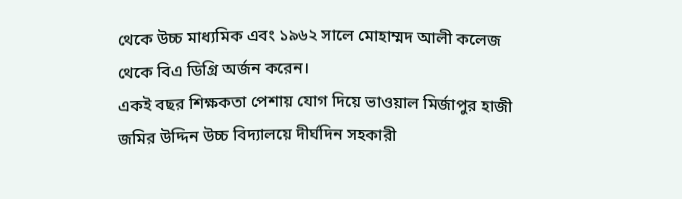থেকে উচ্চ মাধ্যমিক এবং ১৯৬২ সালে মোহাম্মদ আলী কলেজ থেকে বিএ ডিগ্রি অর্জন করেন।
একই বছর শিক্ষকতা পেশায় যোগ দিয়ে ভাওয়াল মির্জাপুর হাজী জমির উদ্দিন উচ্চ বিদ্যালয়ে দীর্ঘদিন সহকারী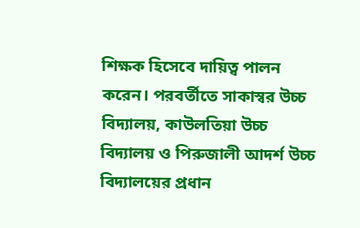শিক্ষক হিসেবে দায়িত্ব পালন করেন। পরবর্তীতে সাকাস্বর উচ্চ বিদ্যালয়, কাউলতিয়া উচ্চ বিদ্যালয় ও পিরুজালী আদর্শ উচ্চ বিদ্যালয়ের প্রধান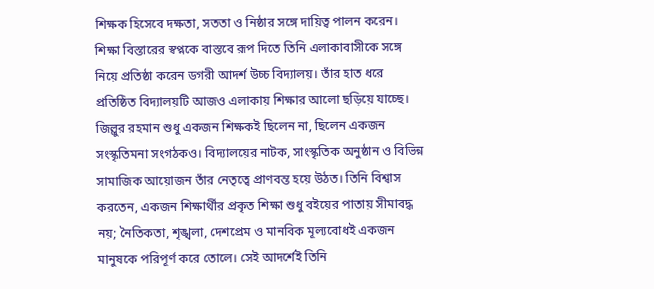শিক্ষক হিসেবে দক্ষতা, সততা ও নিষ্ঠার সঙ্গে দায়িত্ব পালন করেন। শিক্ষা বিস্তারের স্বপ্নকে বাস্তবে রূপ দিতে তিনি এলাকাবাসীকে সঙ্গে নিয়ে প্রতিষ্ঠা করেন ডগরী আদর্শ উচ্চ বিদ্যালয়। তাঁর হাত ধরে প্রতিষ্ঠিত বিদ্যালয়টি আজও এলাকায় শিক্ষার আলো ছড়িয়ে যাচ্ছে।
জিল্লুর রহমান শুধু একজন শিক্ষকই ছিলেন না, ছিলেন একজন সংস্কৃতিমনা সংগঠকও। বিদ্যালয়ের নাটক, সাংস্কৃতিক অনুষ্ঠান ও বিভিন্ন সামাজিক আয়োজন তাঁর নেতৃত্বে প্রাণবন্ত হয়ে উঠত। তিনি বিশ্বাস করতেন, একজন শিক্ষার্থীর প্রকৃত শিক্ষা শুধু বইয়ের পাতায় সীমাবদ্ধ নয়; নৈতিকতা, শৃঙ্খলা, দেশপ্রেম ও মানবিক মূল্যবোধই একজন মানুষকে পরিপূর্ণ করে তোলে। সেই আদর্শেই তিনি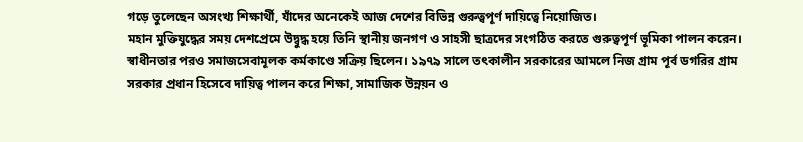গড়ে তুলেছেন অসংখ্য শিক্ষার্থী, যাঁদের অনেকেই আজ দেশের বিভিন্ন গুরুত্বপূর্ণ দায়িত্বে নিয়োজিত।
মহান মুক্তিযুদ্ধের সময় দেশপ্রেমে উদ্বুদ্ধ হয়ে তিনি স্থানীয় জনগণ ও সাহসী ছাত্রদের সংগঠিত করতে গুরুত্বপূর্ণ ভূমিকা পালন করেন। স্বাধীনতার পরও সমাজসেবামূলক কর্মকাণ্ডে সক্রিয় ছিলেন। ১৯৭৯ সালে তৎকালীন সরকারের আমলে নিজ গ্রাম পূর্ব ডগরির গ্রাম সরকার প্রধান হিসেবে দায়িত্ব পালন করে শিক্ষা, সামাজিক উন্নয়ন ও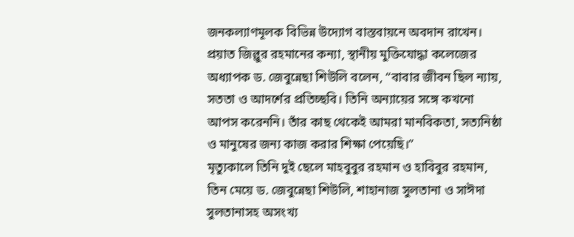জনকল্যাণমূলক বিভিন্ন উদ্যোগ বাস্তবায়নে অবদান রাখেন।
প্রয়াত জিল্লুর রহমানের কন্যা, স্থানীয় মুক্তিযোদ্ধা কলেজের অধ্যাপক ড. জেবুন্নেছা শিউলি বলেন, “বাবার জীবন ছিল ন্যায়, সততা ও আদর্শের প্রতিচ্ছবি। তিনি অন্যায়ের সঙ্গে কখনো আপস করেননি। তাঁর কাছ থেকেই আমরা মানবিকতা, সত্যনিষ্ঠা ও মানুষের জন্য কাজ করার শিক্ষা পেয়েছি।”
মৃত্যুকালে তিনি দুই ছেলে মাহবুবুর রহমান ও হাবিবুর রহমান, তিন মেয়ে ড. জেবুন্নেছা শিউলি, শাহানাজ সুলতানা ও সাঈদা সুলতানাসহ অসংখ্য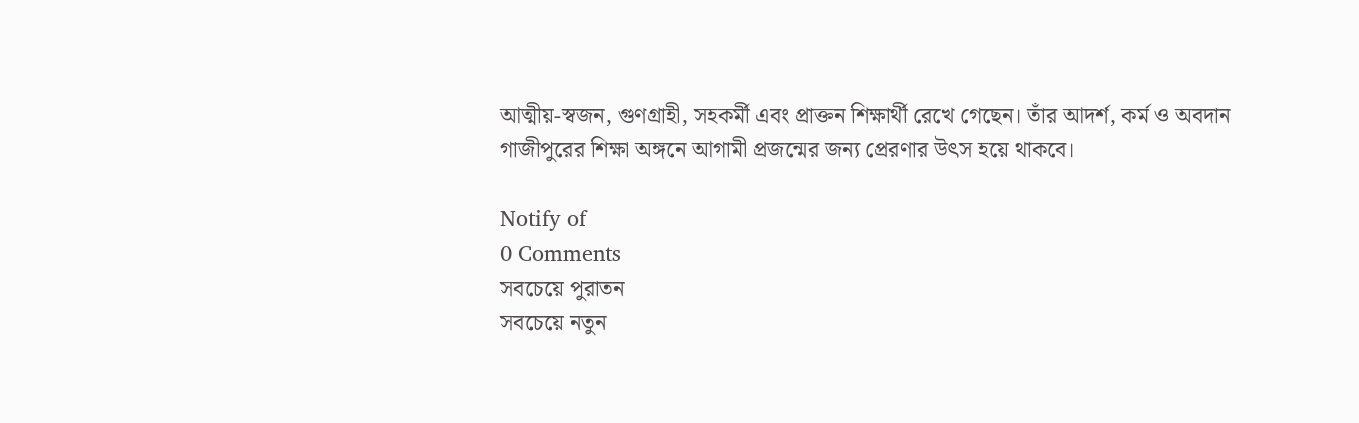আত্মীয়-স্বজন, গুণগ্রাহী, সহকর্মী এবং প্রাক্তন শিক্ষার্থী রেখে গেছেন। তাঁর আদর্শ, কর্ম ও অবদান গাজীপুরের শিক্ষা অঙ্গনে আগামী প্রজন্মের জন্য প্রেরণার উৎস হয়ে থাকবে।

Notify of
0 Comments
সবচেয়ে পুরাতন
সবচেয়ে নতুন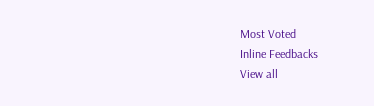Most Voted
Inline Feedbacks
View all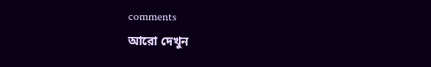comments
আরো দেখুন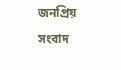জনপ্রিয় সংবাদ